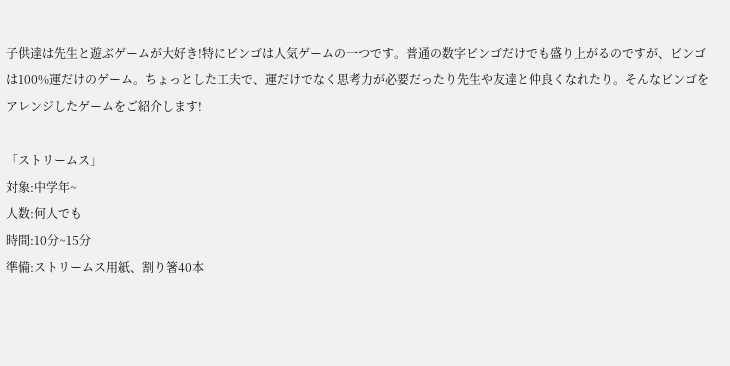子供達は先生と遊ぶゲームが大好き!特にビンゴは人気ゲームの一つです。普通の数字ビンゴだけでも盛り上がるのですが、ビンゴは100%運だけのゲーム。ちょっとした工夫で、運だけでなく思考力が必要だったり先生や友達と仲良くなれたり。そんなビンゴをアレンジしたゲームをご紹介します!

「ストリームス」
対象:中学年~
人数:何人でも
時間:10分~15分
準備:ストリームス用紙、割り箸40本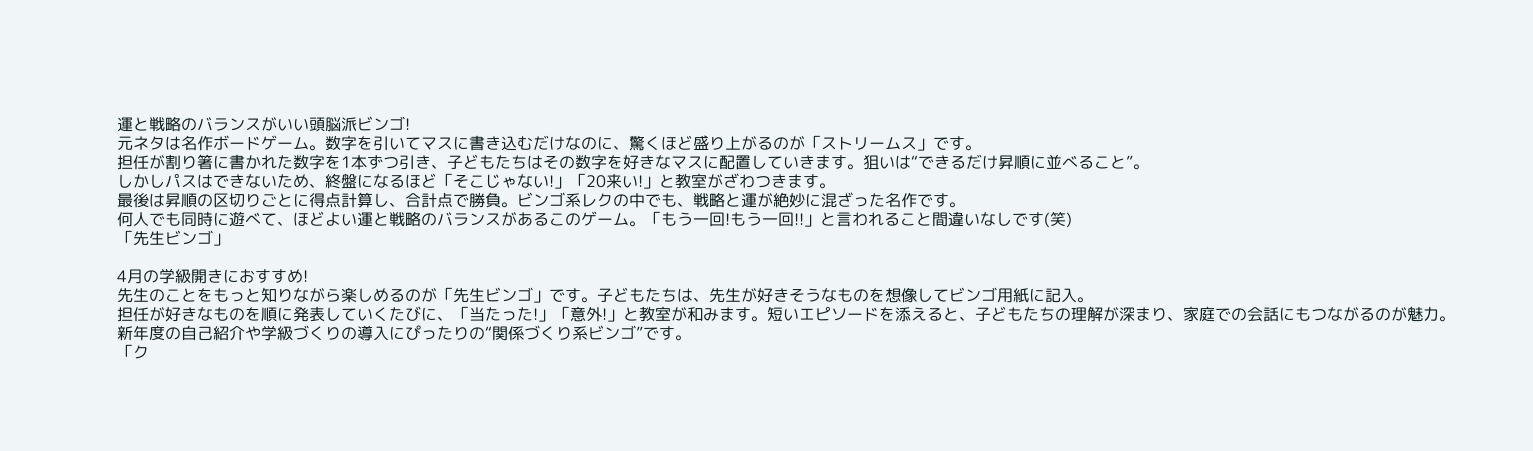運と戦略のバランスがいい頭脳派ビンゴ!
元ネタは名作ボードゲーム。数字を引いてマスに書き込むだけなのに、驚くほど盛り上がるのが「ストリームス」です。
担任が割り箸に書かれた数字を1本ずつ引き、子どもたちはその数字を好きなマスに配置していきます。狙いは“できるだけ昇順に並べること”。
しかしパスはできないため、終盤になるほど「そこじゃない!」「20来い!」と教室がざわつきます。
最後は昇順の区切りごとに得点計算し、合計点で勝負。ビンゴ系レクの中でも、戦略と運が絶妙に混ざった名作です。
何人でも同時に遊べて、ほどよい運と戦略のバランスがあるこのゲーム。「もう一回!もう一回!!」と言われること間違いなしです(笑)
「先生ビンゴ」

4月の学級開きにおすすめ!
先生のことをもっと知りながら楽しめるのが「先生ビンゴ」です。子どもたちは、先生が好きそうなものを想像してビンゴ用紙に記入。
担任が好きなものを順に発表していくたびに、「当たった!」「意外!」と教室が和みます。短いエピソードを添えると、子どもたちの理解が深まり、家庭での会話にもつながるのが魅力。
新年度の自己紹介や学級づくりの導入にぴったりの“関係づくり系ビンゴ”です。
「ク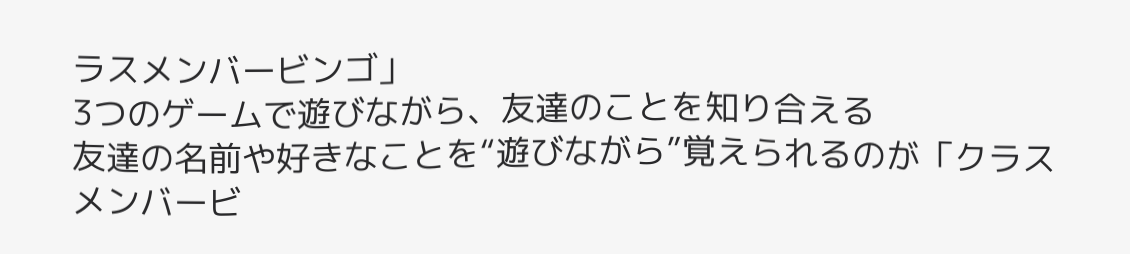ラスメンバービンゴ」
3つのゲームで遊びながら、友達のことを知り合える
友達の名前や好きなことを“遊びながら”覚えられるのが「クラスメンバービ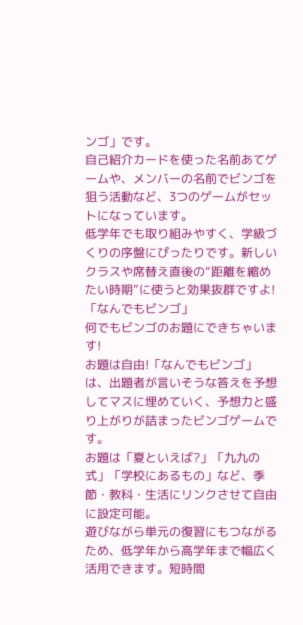ンゴ」です。
自己紹介カードを使った名前あてゲームや、メンバーの名前でビンゴを狙う活動など、3つのゲームがセットになっています。
低学年でも取り組みやすく、学級づくりの序盤にぴったりです。新しいクラスや席替え直後の“距離を縮めたい時期”に使うと効果抜群ですよ!
「なんでもビンゴ」
何でもビンゴのお題にできちゃいます!
お題は自由!「なんでもビンゴ」は、出題者が言いそうな答えを予想してマスに埋めていく、予想力と盛り上がりが詰まったビンゴゲームです。
お題は「夏といえば?」「九九の式」「学校にあるもの」など、季節・教科・生活にリンクさせて自由に設定可能。
遊びながら単元の復習にもつながるため、低学年から高学年まで幅広く活用できます。短時間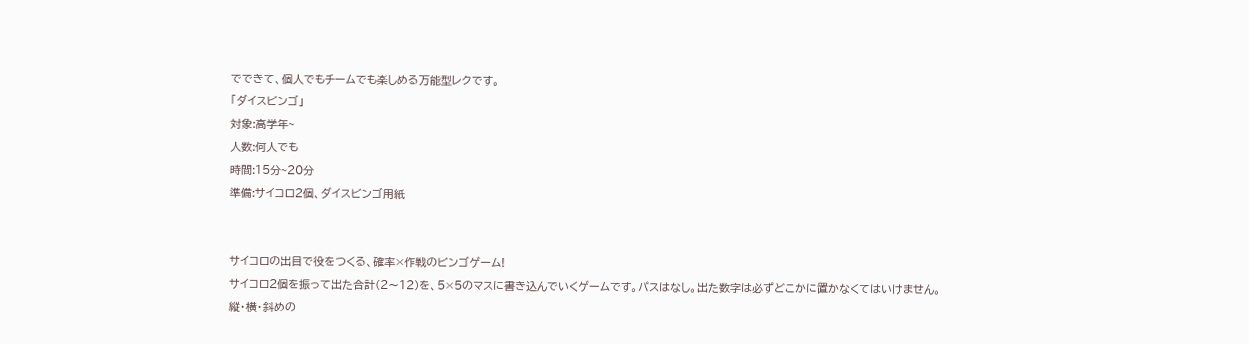でできて、個人でもチームでも楽しめる万能型レクです。
「ダイスビンゴ」
対象:高学年~
人数:何人でも
時間:15分~20分
準備:サイコロ2個、ダイスビンゴ用紙


サイコロの出目で役をつくる、確率×作戦のビンゴゲーム!
サイコロ2個を振って出た合計(2〜12)を、5×5のマスに書き込んでいくゲームです。パスはなし。出た数字は必ずどこかに置かなくてはいけません。
縦・横・斜めの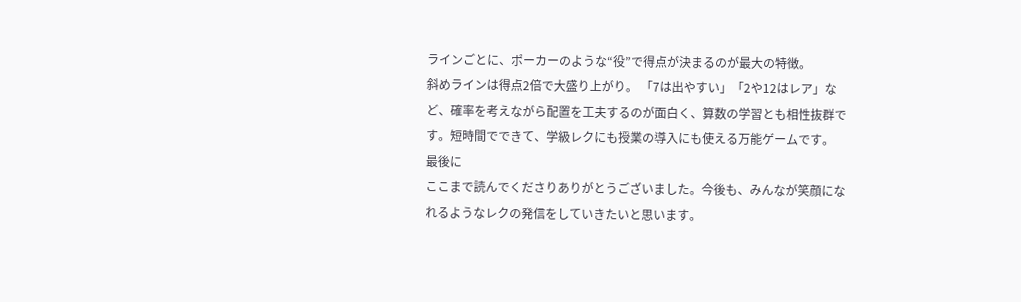ラインごとに、ポーカーのような“役”で得点が決まるのが最大の特徴。
斜めラインは得点2倍で大盛り上がり。 「7は出やすい」「2や12はレア」など、確率を考えながら配置を工夫するのが面白く、算数の学習とも相性抜群です。短時間でできて、学級レクにも授業の導入にも使える万能ゲームです。
最後に
ここまで読んでくださりありがとうございました。今後も、みんなが笑顔になれるようなレクの発信をしていきたいと思います。